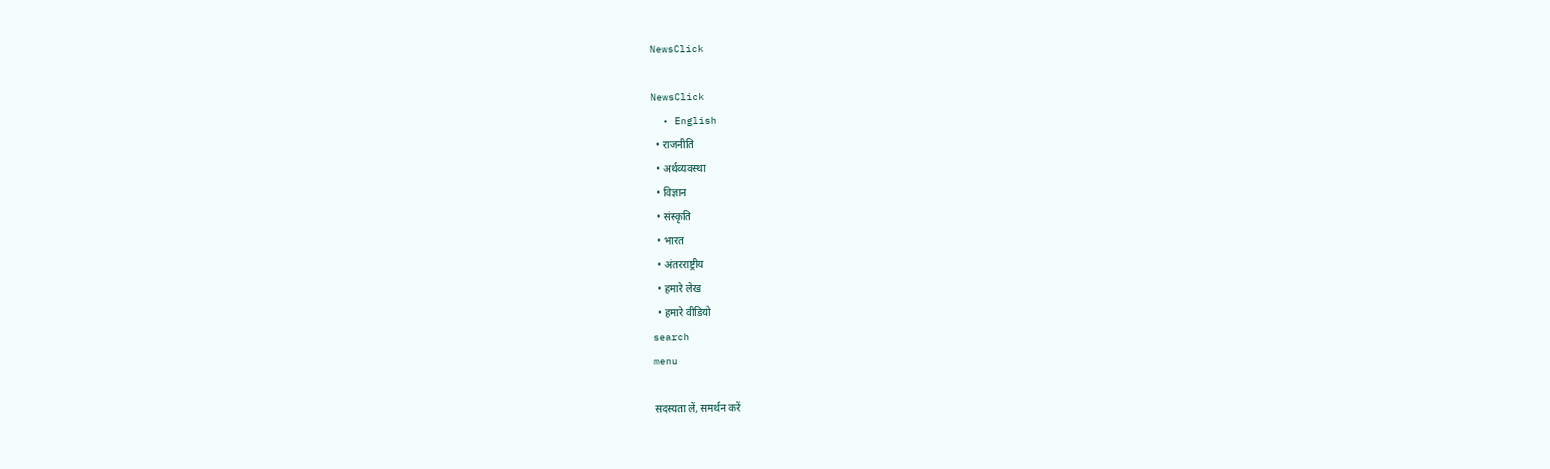NewsClick

NewsClick
  • English
  • राजनीति
  • अर्थव्यवस्था
  • विज्ञान
  • संस्कृति
  • भारत
  • अंतरराष्ट्रीय
  • हमारे लेख
  • हमारे वीडियो
search
menu

सदस्यता लें, समर्थन करें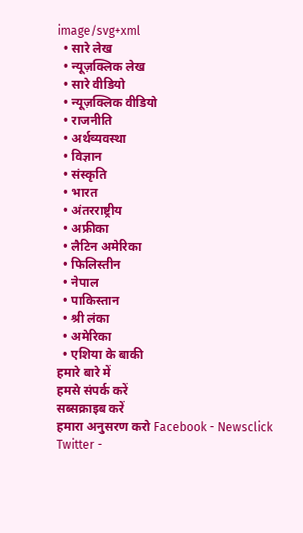image/svg+xml
  • सारे लेख
  • न्यूज़क्लिक लेख
  • सारे वीडियो
  • न्यूज़क्लिक वीडियो
  • राजनीति
  • अर्थव्यवस्था
  • विज्ञान
  • संस्कृति
  • भारत
  • अंतरराष्ट्रीय
  • अफ्रीका
  • लैटिन अमेरिका
  • फिलिस्तीन
  • नेपाल
  • पाकिस्तान
  • श्री लंका
  • अमेरिका
  • एशिया के बाकी
हमारे बारे में
हमसे संपर्क करें
सब्सक्राइब करें
हमारा अनुसरण करो Facebook - Newsclick Twitter -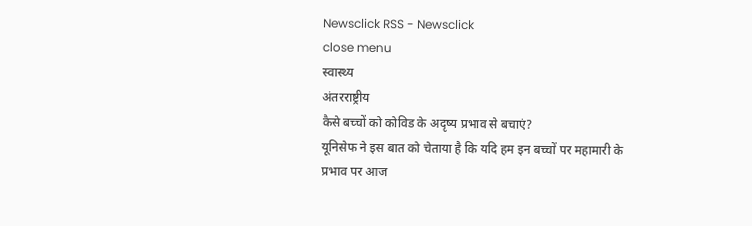Newsclick RSS - Newsclick
close menu
स्वास्थ्य
अंतरराष्ट्रीय
कैसे बच्चों को कोविड के अदृष्य प्रभाव से बचाएं?
यूनिसेफ ने इस बात को चेताया है कि यदि हम इन बच्चों पर महामारी के प्रभाव पर आज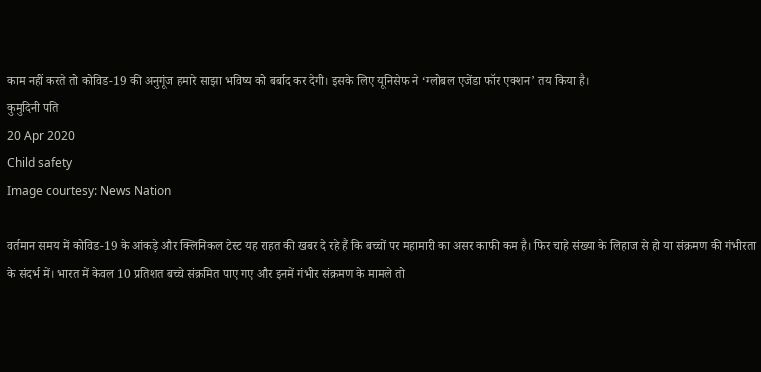काम नहीं करते तो कोविड-19 की अनुगूंज हमारे साझा भविष्य को बर्बाद कर देगी। इसके लिए यूनिसेफ ने ‘ग्लोबल एजेंडा फॉर एक्शन’ तय किया है।
कुमुदिनी पति
20 Apr 2020
Child safety
Image courtesy: News Nation

वर्तमान समय में कोविड-19 के आंकड़े और क्लिनिकल टेस्ट यह राहत की खबर दे रहे हैं कि बच्चों पर महामारी का असर काफी कम है। फिर चाहे संख्या के लिहाज से हो या संक्रमण की गंभीरता के संदर्भ में। भारत में केवल 10 प्रतिशत बच्चे संक्रमित पाए गए और इनमें गंभीर संक्रमण के मामले तो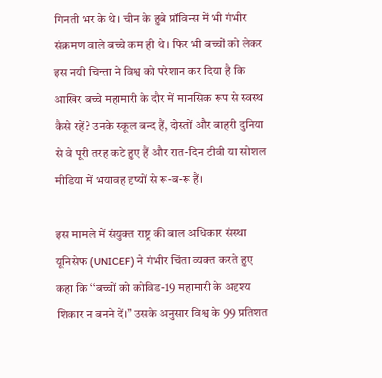गिनती भर के थे। चीन के हुबे प्रॉविन्स में भी गंभीर संक्रमण वाले बच्चे कम ही थे। फिर भी बच्चों को लेकर इस नयी चिन्ता ने विश्व को परेशान कर दिया है कि आखिर बच्चे महामारी के दौर में मानसिक रूप से स्वस्थ कैसे रहें? उनके स्कूल बन्द हैं, दोस्तों और बाहरी दुनिया से वे पूरी तरह कटे हुए हैं और रात-दिन टीवी या सोशल मीडिया में भयावह दृष्यों से रू-ब-रू हैं।

इस मामले में संयुक्त राष्ट्र की बाल अधिकार संस्था यूनिसेफ (UNICEF) ने गंभीर चिंता व्यक्त करते हुए कहा कि ‘‘बच्चों को कोविड-19 महामारी के अदृश्य शिकार न बनने दें।’’ उसके अनुसार विश्व के 99 प्रतिशत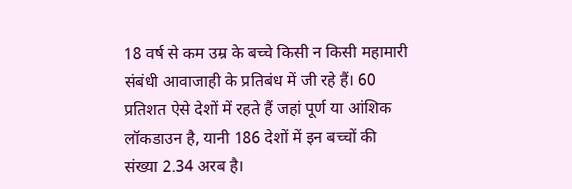18 वर्ष से कम उम्र के बच्चे किसी न किसी महामारी संबंधी आवाजाही के प्रतिबंध में जी रहे हैं। 60 प्रतिशत ऐसे देशों में रहते हैं जहां पूर्ण या आंशिक लॉकडाउन है, यानी 186 देशों में इन बच्चों की संख्या 2.34 अरब है।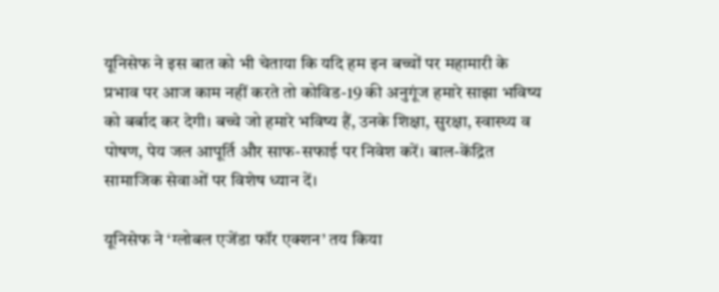यूनिसेफ ने इस बात को भी चेताया कि यदि हम इन बच्चों पर महामारी के प्रभाव पर आज काम नहीं करते तो कोविड-19 की अनुगूंज हमारे साझा भविष्य को बर्बाद कर देगी। बच्चे जो हमारे भविष्य हैं, उनके शिक्षा, सुरक्षा, स्वास्थ्य व पोषण, पेय जल आपूर्ति और साफ-सफाई पर निवेश करें। बाल-केंद्रित सामाजिक सेवाओं पर विशेष ध्यान दें।

यूनिसेफ ने ‘ग्लोबल एजेंडा फॉर एक्शन’ तय किया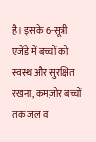है। इसके 6-सूत्री एजेंडे में बच्चों को स्वस्थ और सुरक्षित रखना, कमज़ोर बच्चों तक जल व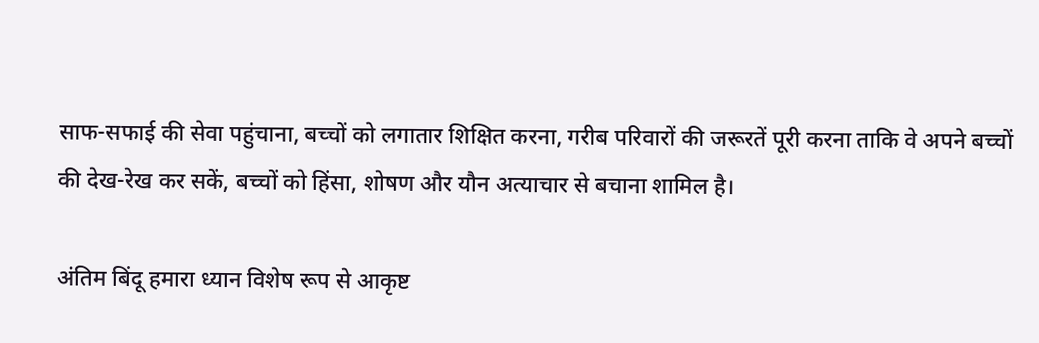साफ-सफाई की सेवा पहुंचाना, बच्चों को लगातार शिक्षित करना, गरीब परिवारों की जरूरतें पूरी करना ताकि वे अपने बच्चों की देख-रेख कर सकें, बच्चों को हिंसा, शोषण और यौन अत्याचार से बचाना शामिल है।

अंतिम बिंदू हमारा ध्यान विशेष रूप से आकृष्ट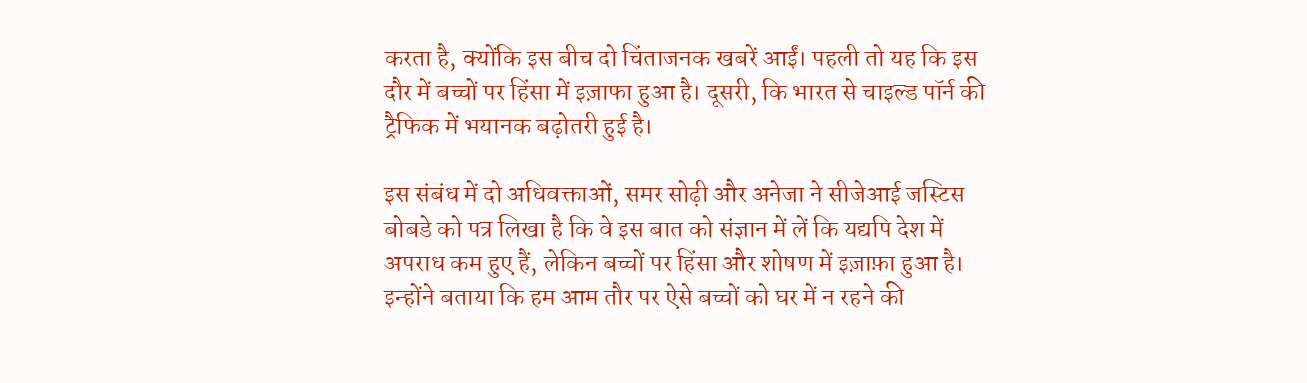करता है, क्योंकि इस बीच दो चिंताजनक खबरें आईं। पहली तो यह कि इस दौर में बच्चों पर हिंसा में इज़ाफा हुआ है। दूसरी, कि भारत से चाइल्ड पॉर्न की ट्रैफिक में भयानक बढ़ोतरी हुई है।

इस संबंध में दो अधिवक्ताओं, समर सोढ़ी और अनेजा ने सीजेआई जस्टिस बोबडे को पत्र लिखा है कि वे इस बात को संज्ञान में लें कि यद्यपि देश में अपराध कम हुए हैं, लेकिन बच्चों पर हिंसा और शोषण में इज़ाफ़ा हुआ है। इन्होंने बताया कि हम आम तौर पर ऐसे बच्चों को घर में न रहने की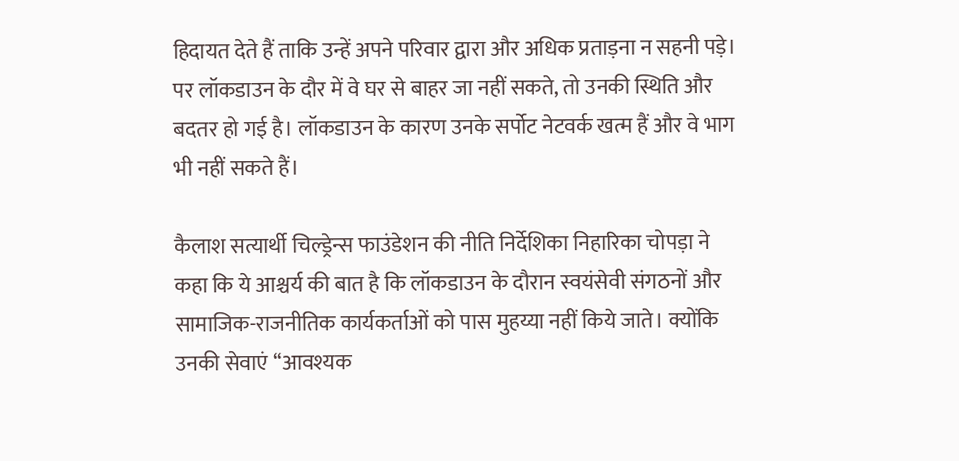हिदायत देते हैं ताकि उन्हें अपने परिवार द्वारा और अधिक प्रताड़ना न सहनी पड़े। पर लॉकडाउन के दौर में वे घर से बाहर जा नहीं सकते, तो उनकी स्थिति और बदतर हो गई है। लॉकडाउन के कारण उनके सर्पोट नेटवर्क खत्म हैं और वे भाग भी नहीं सकते हैं।

कैलाश सत्यार्थी चिल्ड्रेन्स फाउंडेशन की नीति निर्देशिका निहारिका चोपड़ा ने कहा कि ये आश्चर्य की बात है कि लॉकडाउन के दौरान स्वयंसेवी संगठनों और सामाजिक-राजनीतिक कार्यकर्ताओं को पास मुहय्या नहीं किये जाते। क्योंकि उनकी सेवाएं ‘‘आवश्यक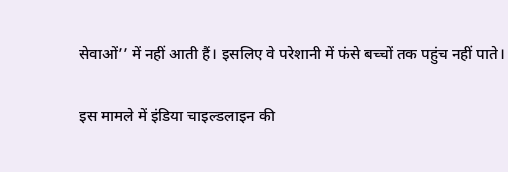सेवाओं’’ में नहीं आती हैं। इसलिए वे परेशानी में फंसे बच्चों तक पहुंच नहीं पाते।

इस मामले में इंडिया चाइल्डलाइन की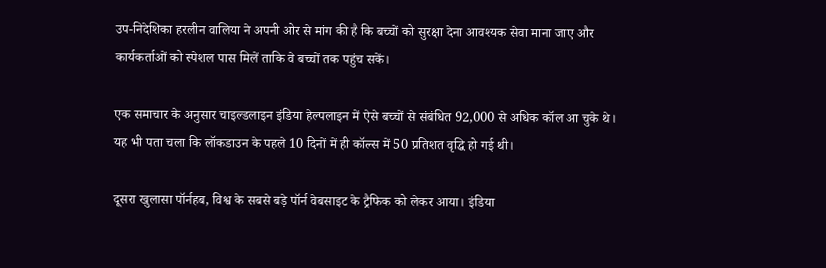उप-निदेशिका हरलीन वालिया ने अपनी ओर से मांग की है कि बच्चों को सुरक्षा देना आवश्यक सेवा माना जाए और कार्यकर्ताओं को स्पेशल पास मिलें ताकि वे बच्चों तक पहुंच सकें।

एक समाचार के अनुसार चाइल्डलाइन इंडिया हेल्पलाइन में ऐसे बच्चों से संबंधित 92,000 से अधिक कॉल आ चुके थे। यह भी पता चला कि लॉकडाउन के पहले 10 दिनों में ही कॉल्स में 50 प्रतिशत वृद्धि हो गई थी।

दूसरा खुलासा पॉर्नहब, विश्व के सबसे बड़े पॉर्न वेबसाइट के ट्रैफिक को लेकर आया। इंडिया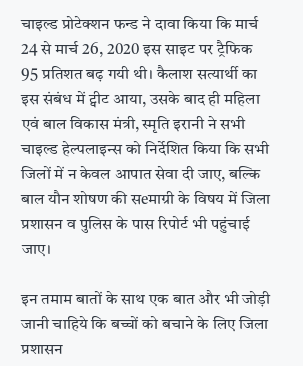चाइल्ड प्रोटेक्शन फन्ड ने दावा किया कि मार्च 24 से मार्च 26, 2020 इस साइट पर ट्रैफिक 95 प्रतिशत बढ़ गयी थी। कैलाश सत्यार्थी का इस संबंध में ट्वीट आया, उसके बाद ही महिला एवं बाल विकास मंत्री, स्मृति इरानी ने सभी चाइल्ड हेल्पलाइन्स को निर्देशित किया कि सभी जिलों में न केवल आपात सेवा दी जाए, बल्कि बाल यौन शोषण की सeमाग्री के विषय में जिला प्रशासन व पुलिस के पास रिपोर्ट भी पहुंचाई जाए।

इन तमाम बातों के साथ एक बात और भी जोड़ी जानी चाहिये कि बच्चों को बचाने के लिए जिला प्रशासन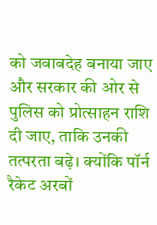को जवाबदेह बनाया जाए और सरकार की ओर से पुलिस को प्रोत्साहन राशि दी जाए, ताकि उनकी तत्परता बढ़े। क्योंकि पॉर्न रैकेट अरबों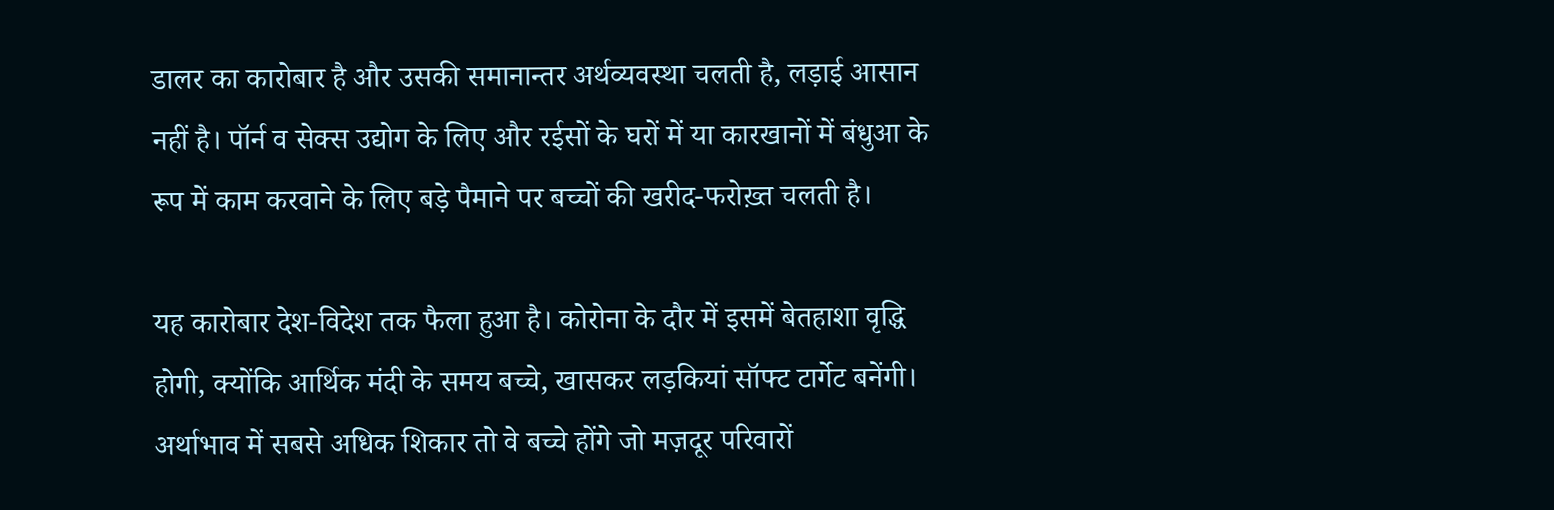डालर का कारोबार है और उसकी समानान्तर अर्थव्यवस्था चलती है, लड़ाई आसान नहीं है। पॉर्न व सेक्स उद्योग के लिए और रईसों के घरों में या कारखानों में बंधुआ के रूप में काम करवाने के लिए बड़े पैमाने पर बच्चों की खरीद-फरोख़्त चलती है।

यह कारोबार देश-विदेश तक फैला हुआ है। कोरोना के दौर में इसमें बेतहाशा वृद्धि होगी, क्योंकि आर्थिक मंदी के समय बच्चे, खासकर लड़कियां सॉफ्ट टार्गेट बनेंगी। अर्थाभाव में सबसे अधिक शिकार तो वे बच्चे होंगे जो मज़दूर परिवारों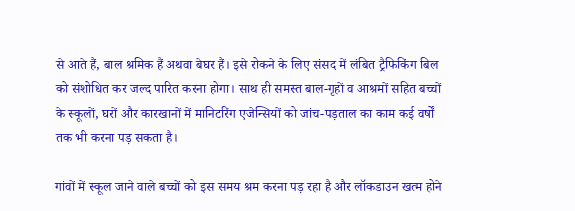से आते हैं, बाल श्रमिक हैं अथवा बेघर हैं। इसे रोकने के लिए संसद में लंबित ट्रैफिकिंग बिल को संशोधित कर जल्द पारित करना होगा। साथ ही समस्त बाल-गृहों व आश्रमों सहित बच्चों के स्कूलों, घरों और कारखानों में मानिटरिंग एजेन्सियों को जांच-पड़ताल का काम कई वर्षों तक भी करना पड़ सकता है।

गांवों में स्कूल जाने वाले बच्चों को इस समय श्रम करना पड़ रहा है और लॉकडाउन खत्म होने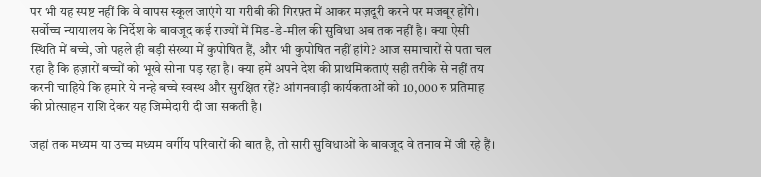पर भी यह स्पष्ट नहीं कि वे वापस स्कूल जाएंगे या गरीबी की गिरफ़्त में आकर मज़दूरी करने पर मजबूर होंगे। सर्वोच्च न्यायालय के निर्देश के बावजूद कई राज्यों में मिड-डे-मील की सुविधा अब तक नहीं है। क्या ऐसी स्थिति में बच्चे, जो पहले ही बड़ी संख्या में कुपोषित हैं, और भी कुपोषित नहीं हांगे? आज समाचारों से पता चल रहा है कि हज़ारों बच्चों को भूखे सोना पड़ रहा है। क्या हमें अपने देश की प्राथमिकताएं सही तरीके से नहीं तय करनी चाहिये कि हमारे ये नन्हे बच्चे स्वस्थ और सुरक्षित रहें? आंगनवाड़ी कार्यकताओं को 10,000 रु प्रतिमाह की प्रोत्साहन राशि देकर यह जिम्मेदारी दी जा सकती है।

जहां तक मध्यम या उच्च मध्यम वर्गीय परिवारों की बात है, तो सारी सुविधाओं के बावजूद वे तनाव में जी रहे हैं।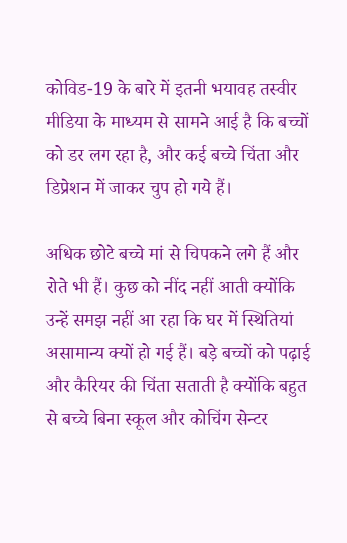कोविड-19 के बारे में इतनी भयावह तस्वीर मीडिया के माध्यम से सामने आई है कि बच्चों को डर लग रहा है, और कई बच्चे चिंता और डिप्रेशन में जाकर चुप हो गये हैं।

अधिक छोटे बच्चे मां से चिपकने लगे हैं और रोते भी हैं। कुछ को नींद नहीं आती क्योंकि उन्हें समझ नहीं आ रहा कि घर में स्थितियां असामान्य क्यों हो गई हैं। बड़े बच्चों को पढ़ाई और कैरियर की चिंता सताती है क्योंकि बहुत से बच्चे बिना स्कूल और कोचिंग सेन्टर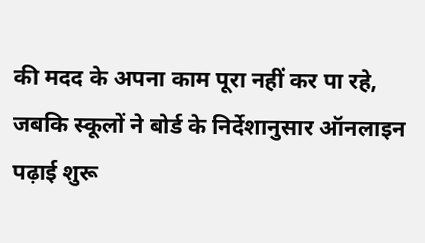की मदद के अपना काम पूरा नहीं कर पा रहे, जबकि स्कूलों ने बोर्ड के निर्देशानुसार ऑनलाइन पढ़ाई शुरू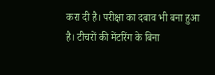करा दी है। परीक्षा का दबाव भी बना हुआ है। टीचरों की मेंटरिंग के बिना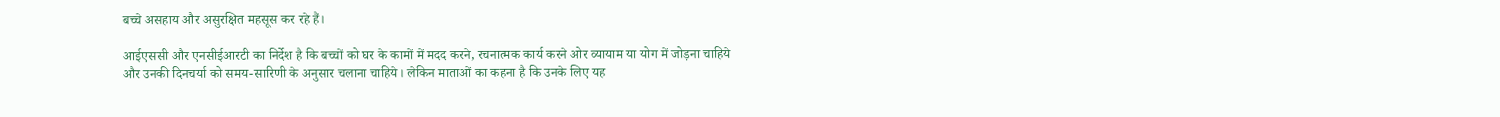बच्चे असहाय और असुरक्षित महसूस कर रहे हैं।

आईएससी और एनसीईआरटी का निर्देश है कि बच्चों को घर के कामों में मदद करने, रचनात्मक कार्य करने ओर व्यायाम या योग में जोड़ना चाहिये और उनकी दिनचर्या को समय-सारिणी के अनुसार चलाना चाहिये। लेकिन माताओं का कहना है कि उनके लिए यह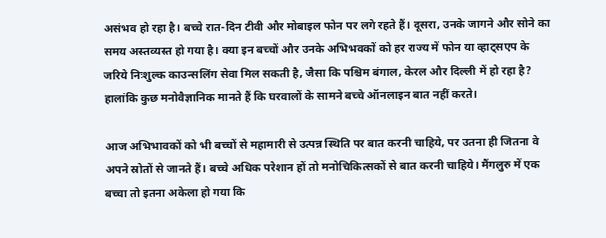असंभव हो रहा है। बच्चे रात-दिन टीवी और मोबाइल फोन पर लगे रहते हैं। दूसरा, उनके जागने और सोने का समय अस्तव्यस्त हो गया है। क्या इन बच्चों और उनके अभिभवकों को हर राज्य में फोन या व्हाट्सएप के जरिये निःशुल्क काउन्सलिंग सेवा मिल सकती है, जैसा कि पश्चिम बंगाल, केरल और दिल्ली में हो रहा है? हालांकि कुछ मनोवैज्ञानिक मानते हैं कि घरवालों के सामने बच्चे ऑनलाइन बात नहीं करते।

आज अभिभावकों को भी बच्चों से महामारी से उत्पन्न स्थिति पर बात करनी चाहिये, पर उतना ही जितना वे अपने स्रोतों से जानते हैं। बच्चे अधिक परेशान हों तो मनोचिकित्सकों से बात करनी चाहिये। मैंगलुरु में एक बच्चा तो इतना अकेला हो गया कि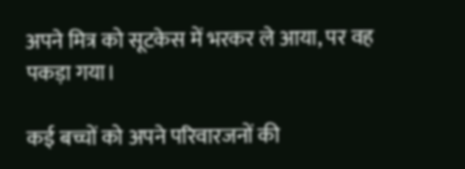अपने मित्र को सूटकेस में भरकर ले आया, पर वह पकड़ा गया।

कई बच्चों को अपने परिवारजनों की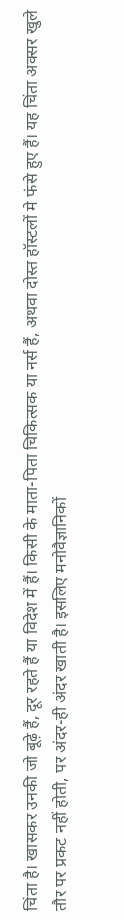चिंता है। खासकर उनकी जो बूढ़े हैं, दूर रहते हैं या विदेश में हैं। किसी के माता-पिता चिकित्सक या नर्स हैं, अथवा दोस्त हॉस्टलों मे फंसे हुए हैं। यह चिंता अक्सर खुले तौर पर प्रकट नहीं होती, पर अंदर-ही अंदर खाती है। इसलिए मनोवैज्ञानिकों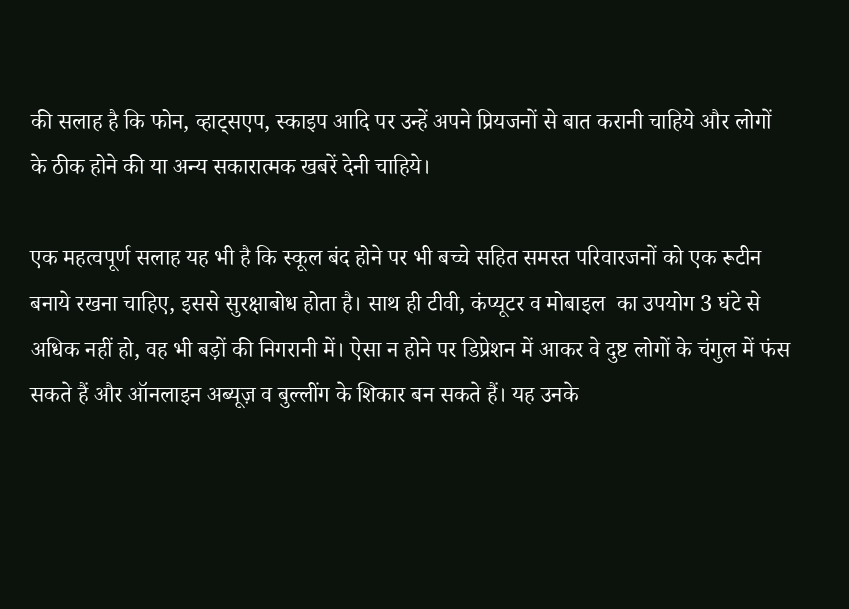की सलाह है कि फोन, व्हाट्सएप, स्काइप आदि पर उन्हें अपने प्रियजनों से बात करानी चाहिये और लोगों के ठीक होने की या अन्य सकारात्मक खबरें देनी चाहिये।

एक महत्वपूर्ण सलाह यह भी है कि स्कूल बंद होने पर भी बच्चे सहित समस्त परिवारजनों को एक रूटीन बनाये रखना चाहिए, इससे सुरक्षाबोध होता है। साथ ही टीवी, कंप्यूटर व मोबाइल  का उपयोग 3 घंटे से अधिक नहीं हो, वह भी बड़ों की निगरानी में। ऐसा न होने पर डिप्रेशन में आकर वे दुष्ट लोगों के चंगुल में फंस सकते हैं और ऑनलाइन अब्यूज़ व बुल्लींग के शिकार बन सकते हैं। यह उनके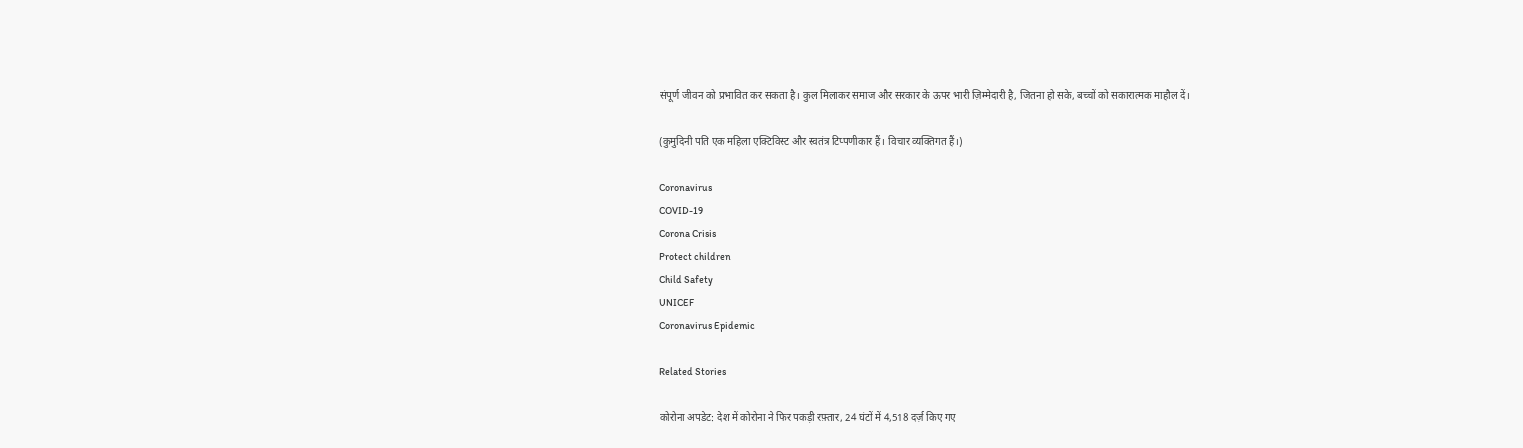संपूर्ण जीवन को प्रभावित कर सकता है। कुल मिलाकर समाज और सरकार के ऊपर भारी ज़िम्मेदारी है, जितना हो सके, बच्चों को सकारात्मक माहौल दें।

(कुमुदिनी पति एक महिला एक्टिविस्ट और स्वतंत्र टिप्पणीकार हैं। विचार व्यक्तिगत हैं।)

Coronavirus
COVID-19
Corona Crisis
Protect children
Child Safety
UNICEF
Coronavirus Epidemic

Related Stories

कोरोना अपडेट: देश में कोरोना ने फिर पकड़ी रफ़्तार, 24 घंटों में 4,518 दर्ज़ किए गए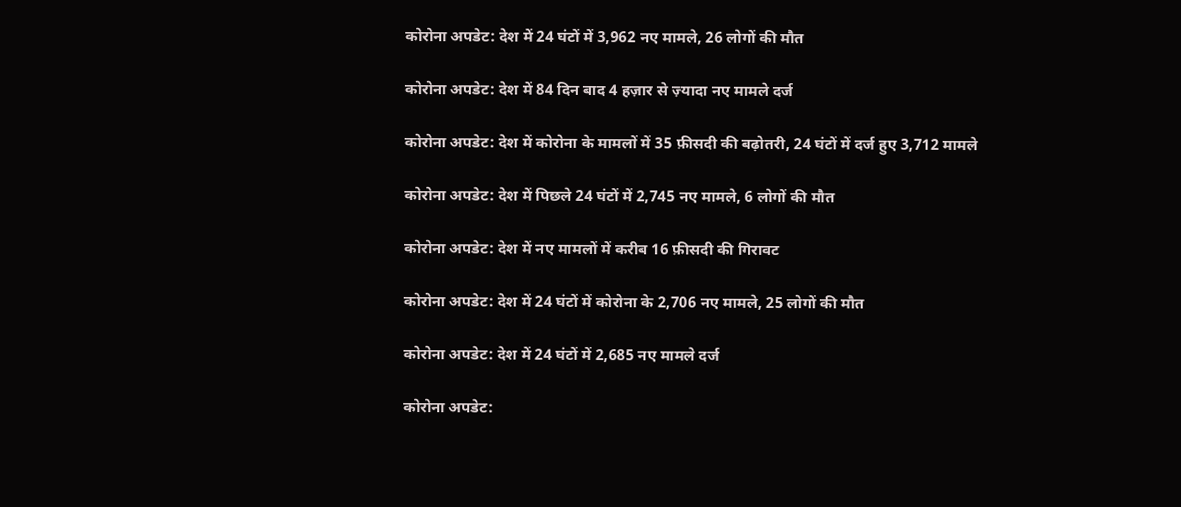कोरोना अपडेट: देश में 24 घंटों में 3,962 नए मामले, 26 लोगों की मौत

कोरोना अपडेट: देश में 84 दिन बाद 4 हज़ार से ज़्यादा नए मामले दर्ज

कोरोना अपडेट: देश में कोरोना के मामलों में 35 फ़ीसदी की बढ़ोतरी, 24 घंटों में दर्ज हुए 3,712 मामले

कोरोना अपडेट: देश में पिछले 24 घंटों में 2,745 नए मामले, 6 लोगों की मौत

कोरोना अपडेट: देश में नए मामलों में करीब 16 फ़ीसदी की गिरावट

कोरोना अपडेट: देश में 24 घंटों में कोरोना के 2,706 नए मामले, 25 लोगों की मौत

कोरोना अपडेट: देश में 24 घंटों में 2,685 नए मामले दर्ज

कोरोना अपडेट: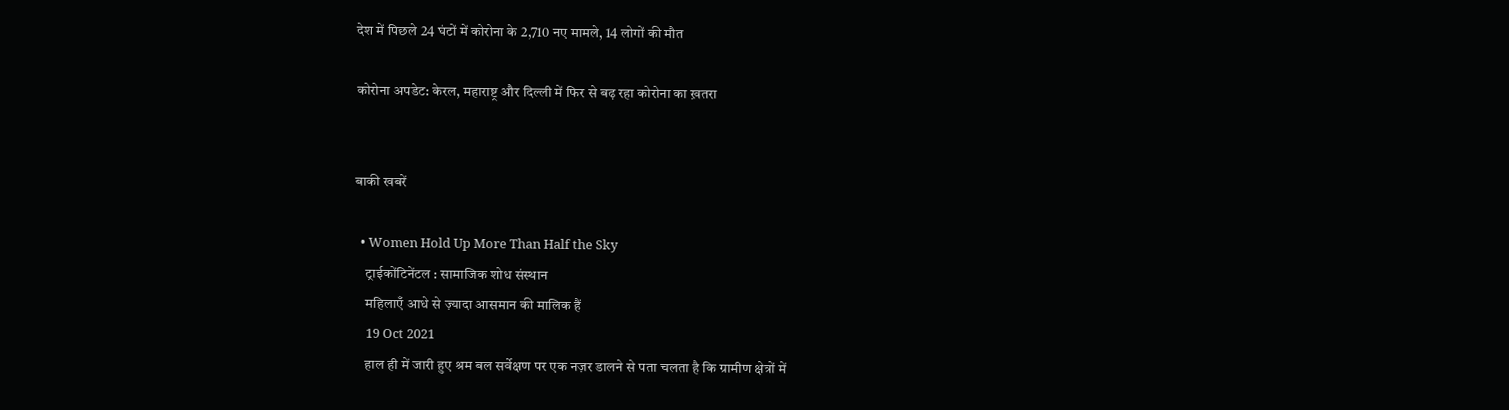देश में पिछले 24 घंटों में कोरोना के 2,710 नए मामले, 14 लोगों की मौत

कोरोना अपडेट: केरल, महाराष्ट्र और दिल्ली में फिर से बढ़ रहा कोरोना का ख़तरा


बाकी खबरें

  • Women Hold Up More Than Half the Sky
    ट्राईकोंटिनेंटल : सामाजिक शोध संस्थान
    महिलाएँ आधे से ज़्यादा आसमान की मालिक हैं
    19 Oct 2021
    हाल ही में जारी हुए श्रम बल सर्वेक्षण पर एक नज़र डालने से पता चलता है कि ग्रामीण क्षेत्रों में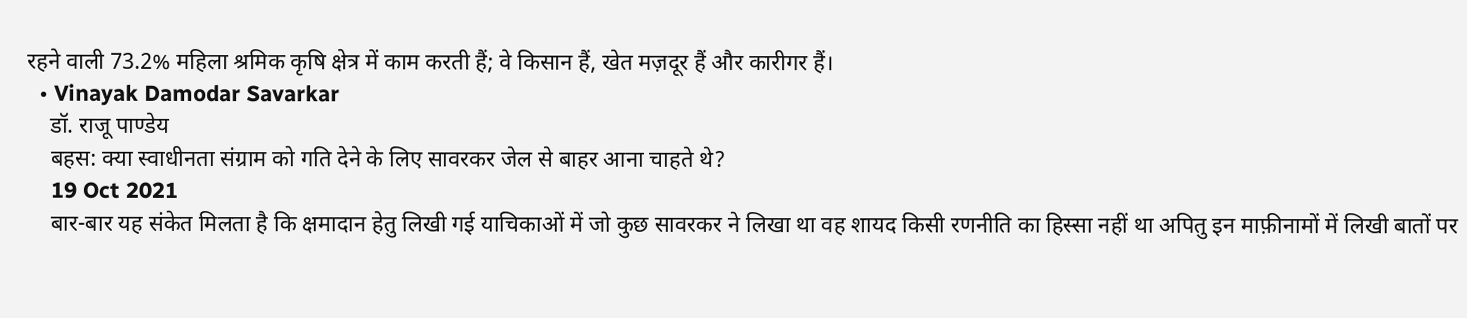रहने वाली 73.2% महिला श्रमिक कृषि क्षेत्र में काम करती हैं; वे किसान हैं, खेत मज़दूर हैं और कारीगर हैं।
  • Vinayak Damodar Savarkar
    डॉ. राजू पाण्डेय
    बहस: क्या स्वाधीनता संग्राम को गति देने के लिए सावरकर जेल से बाहर आना चाहते थे?
    19 Oct 2021
    बार-बार यह संकेत मिलता है कि क्षमादान हेतु लिखी गई याचिकाओं में जो कुछ सावरकर ने लिखा था वह शायद किसी रणनीति का हिस्सा नहीं था अपितु इन माफ़ीनामों में लिखी बातों पर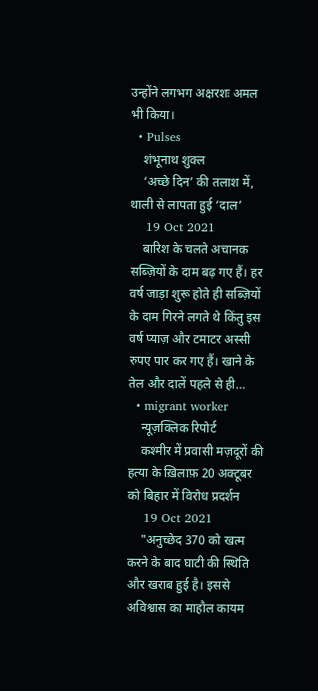उन्होंने लगभग अक्षरशः अमल भी किया।
  • Pulses
    शंभूनाथ शुक्ल
    ‘अच्छे दिन’ की तलाश में, थाली से लापता हुई ‘दाल’
    19 Oct 2021
    बारिश के चलते अचानक सब्ज़ियों के दाम बढ़ गए हैं। हर वर्ष जाड़ा शुरू होते ही सब्ज़ियों के दाम गिरने लगते थे किंतु इस वर्ष प्याज़ और टमाटर अस्सी रुपए पार कर गए हैं। खाने के तेल और दालें पहले से ही…
  • migrant worker
    न्यूज़क्लिक रिपोर्ट
    कश्मीर में प्रवासी मज़दूरों की हत्या के ख़िलाफ़ 20 अक्टूबर को बिहार में विरोध प्रदर्शन
    19 Oct 2021
    "अनुच्छेद 370 को खत्म करने के बाद घाटी की स्थिति और खराब हुई है। इससे अविश्वास का माहौल कायम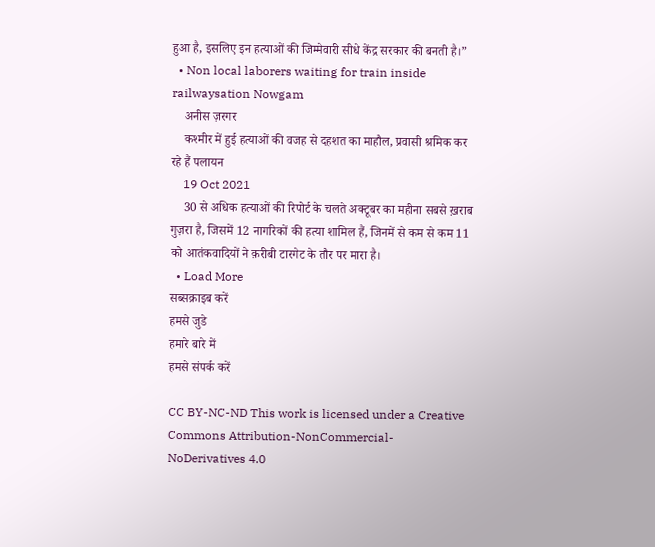हुआ है, इसलिए इन हत्याओं की जिम्मेवारी सीधे केंद्र सरकार की बनती है।”
  • Non local laborers waiting for train inside railwaysation Nowgam
    अनीस ज़रगर
    कश्मीर में हुई हत्याओं की वजह से दहशत का माहौल, प्रवासी श्रमिक कर रहे हैं पलायन
    19 Oct 2021
    30 से अधिक हत्याओं की रिपोर्ट के चलते अक्टूबर का महीना सबसे ख़राब गुज़रा है, जिसमें 12 नागरिकों की हत्या शामिल हैं, जिनमें से कम से कम 11 को आतंकवादियों ने क़रीबी टारगेट के तौर पर मारा है।
  • Load More
सब्सक्राइब करें
हमसे जुडे
हमारे बारे में
हमसे संपर्क करें

CC BY-NC-ND This work is licensed under a Creative Commons Attribution-NonCommercial-NoDerivatives 4.0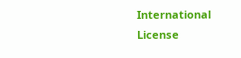International License